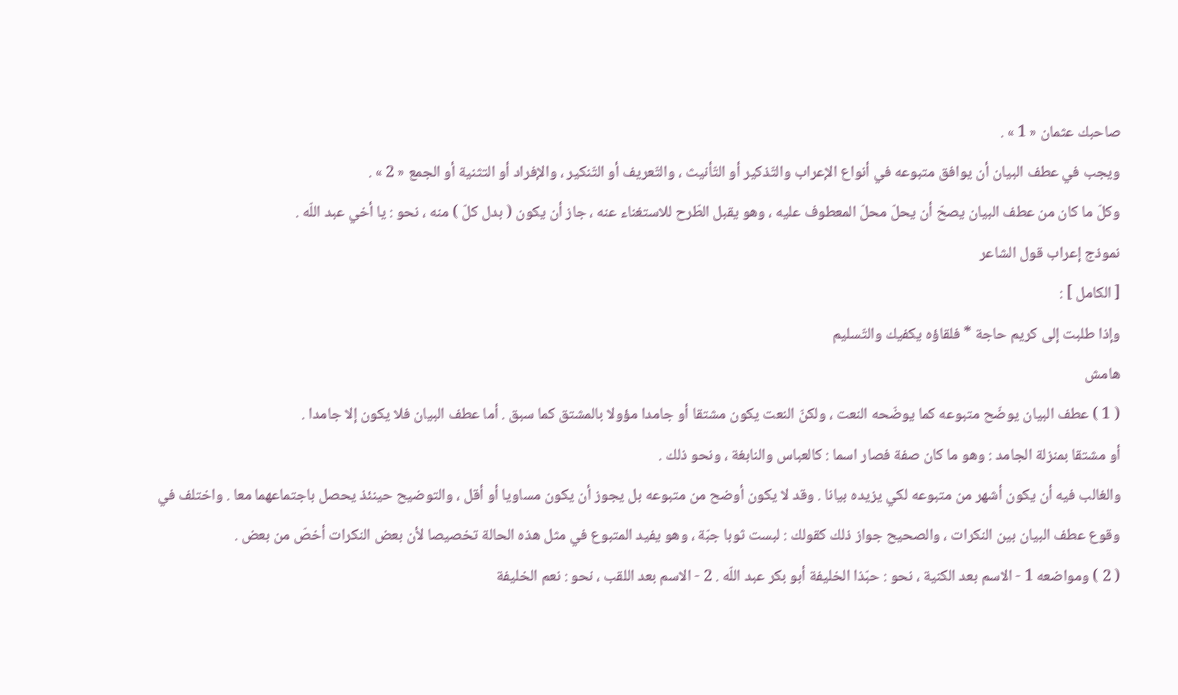صاحبك عثمان « 1 » .
ويجب في عطف البيان أن يوافق متبوعه في أنواع الإعراب والتّذكير أو التّأنيث ، والتّعريف أو التّنكير ، والإفراد أو التثنية أو الجمع « 2 » .
وكلّ ما كان من عطف البيان يصحّ أن يحلّ محلّ المعطوف عليه ، وهو يقبل الطّرح للاستغناء عنه ، جاز أن يكون ( بدل كلّ ) منه ، نحو : يا أخي عبد اللّه .
نموذج إعراب قول الشاعر
[ الكامل ] :
وإذا طلبت إلى كريم حاجة * فلقاؤه يكفيك والتّسليم
هامش
( 1 ) عطف البيان يوضّح متبوعه كما يوضّحه النعت ، ولكنّ النعت يكون مشتقا أو جامدا مؤولا بالمشتق كما سبق . أما عطف البيان فلا يكون إلا جامدا .
أو مشتقا بمنزلة الجامد : وهو ما كان صفة فصار اسما : كالعباس والنابغة ، ونحو ذلك .
والغالب فيه أن يكون أشهر من متبوعه لكي يزيده بيانا . وقد لا يكون أوضح من متبوعه بل يجوز أن يكون مساويا أو أقل ، والتوضيح حينئذ يحصل باجتماعهما معا . واختلف في وقوع عطف البيان بين النكرات ، والصحيح جواز ذلك كقولك : لبست ثوبا جبّة ، وهو يفيد المتبوع في مثل هذه الحالة تخصيصا لأن بعض النكرات أخصّ من بعض .
( 2 ) ومواضعه 1 - الاسم بعد الكنية ، نحو : حبّذا الخليفة أبو بكر عبد اللّه . 2 - الاسم بعد اللقب ، نحو : نعم الخليفة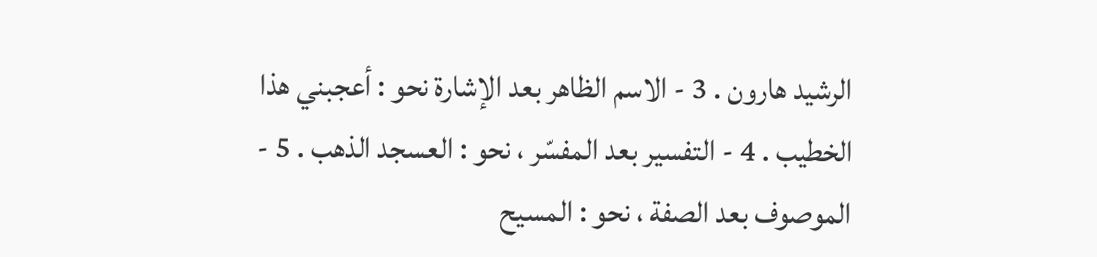الرشيد هارون . 3 - الاسم الظاهر بعد الإشارة نحو : أعجبني هذا الخطيب . 4 - التفسير بعد المفسّر ، نحو : العسجد الذهب . 5 - الموصوف بعد الصفة ، نحو : المسيح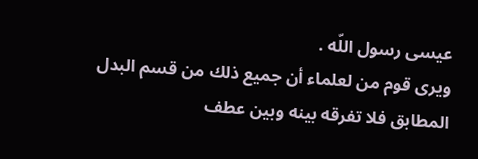عيسى رسول اللّه .
ويرى قوم من لعلماء أن جميع ذلك من قسم البدل المطابق فلا تفرقه بينه وبين عطف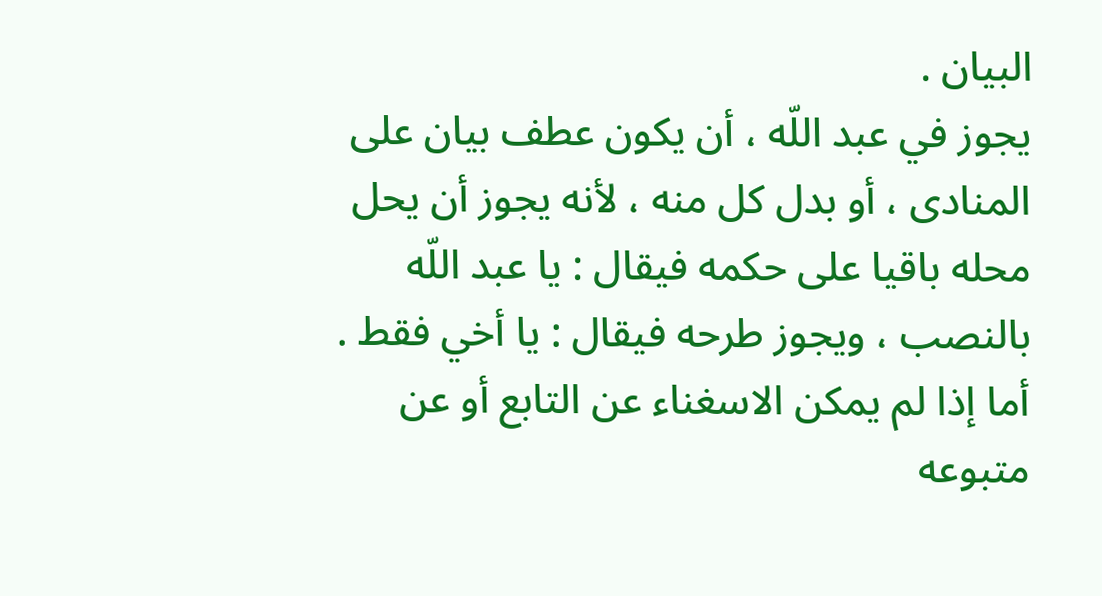البيان .
يجوز في عبد اللّه ، أن يكون عطف بيان على المنادى ، أو بدل كل منه ، لأنه يجوز أن يحل محله باقيا على حكمه فيقال : يا عبد اللّه بالنصب ، ويجوز طرحه فيقال : يا أخي فقط . أما إذا لم يمكن الاسغناء عن التابع أو عن متبوعه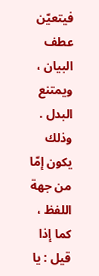فيتعيّن عطف البيان ، ويمتنع البدل . وذلك يكون إمّا من جهة اللفظ ، كما إذا قيل : يا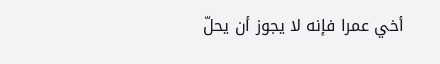أخي عمرا فإنه لا يجوز أن يحلّ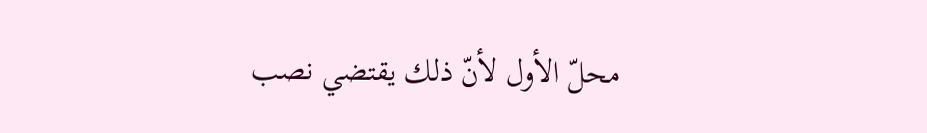محلّ الأول لأنّ ذلك يقتضي نصب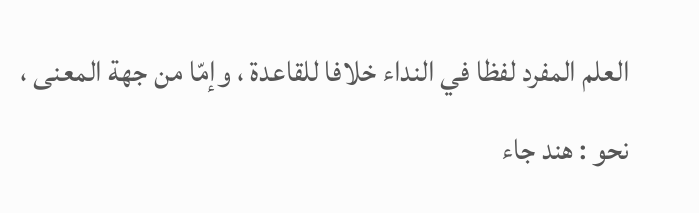العلم المفرد لفظا في النداء خلافا للقاعدة ، وإمّا من جهة المعنى ، نحو : هند جاء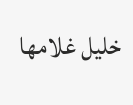خليل غلامها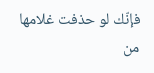فإنّك لو حذفت غلامها من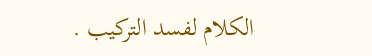الكلام لفسد التركيب .